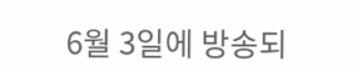6월 3일에 방송되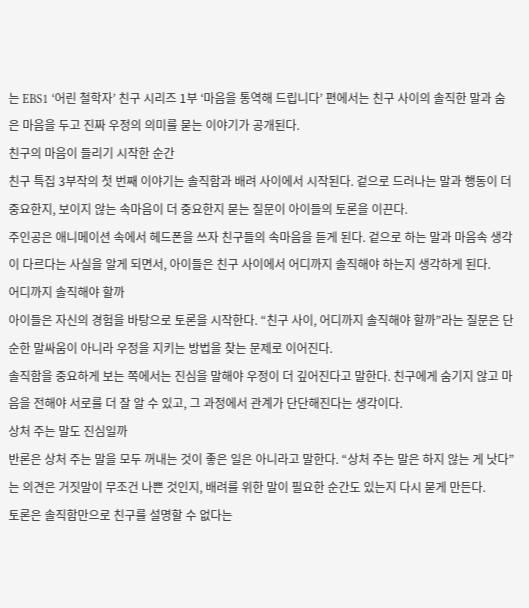는 EBS1 ‘어린 철학자’ 친구 시리즈 1부 ‘마음을 통역해 드립니다’ 편에서는 친구 사이의 솔직한 말과 숨은 마음을 두고 진짜 우정의 의미를 묻는 이야기가 공개된다.
친구의 마음이 들리기 시작한 순간
친구 특집 3부작의 첫 번째 이야기는 솔직함과 배려 사이에서 시작된다. 겉으로 드러나는 말과 행동이 더 중요한지, 보이지 않는 속마음이 더 중요한지 묻는 질문이 아이들의 토론을 이끈다.
주인공은 애니메이션 속에서 헤드폰을 쓰자 친구들의 속마음을 듣게 된다. 겉으로 하는 말과 마음속 생각이 다르다는 사실을 알게 되면서, 아이들은 친구 사이에서 어디까지 솔직해야 하는지 생각하게 된다.
어디까지 솔직해야 할까
아이들은 자신의 경험을 바탕으로 토론을 시작한다. “친구 사이, 어디까지 솔직해야 할까”라는 질문은 단순한 말싸움이 아니라 우정을 지키는 방법을 찾는 문제로 이어진다.
솔직함을 중요하게 보는 쪽에서는 진심을 말해야 우정이 더 깊어진다고 말한다. 친구에게 숨기지 않고 마음을 전해야 서로를 더 잘 알 수 있고, 그 과정에서 관계가 단단해진다는 생각이다.
상처 주는 말도 진심일까
반론은 상처 주는 말을 모두 꺼내는 것이 좋은 일은 아니라고 말한다. “상처 주는 말은 하지 않는 게 낫다”는 의견은 거짓말이 무조건 나쁜 것인지, 배려를 위한 말이 필요한 순간도 있는지 다시 묻게 만든다.
토론은 솔직함만으로 친구를 설명할 수 없다는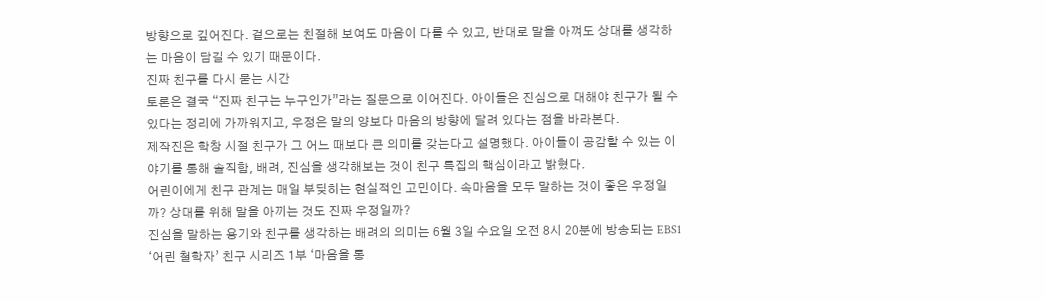방향으로 깊어진다. 겉으로는 친절해 보여도 마음이 다를 수 있고, 반대로 말을 아껴도 상대를 생각하는 마음이 담길 수 있기 때문이다.
진짜 친구를 다시 묻는 시간
토론은 결국 “진짜 친구는 누구인가”라는 질문으로 이어진다. 아이들은 진심으로 대해야 친구가 될 수 있다는 정리에 가까워지고, 우정은 말의 양보다 마음의 방향에 달려 있다는 점을 바라본다.
제작진은 학창 시절 친구가 그 어느 때보다 큰 의미를 갖는다고 설명했다. 아이들이 공감할 수 있는 이야기를 통해 솔직함, 배려, 진심을 생각해보는 것이 친구 특집의 핵심이라고 밝혔다.
어린이에게 친구 관계는 매일 부딪히는 현실적인 고민이다. 속마음을 모두 말하는 것이 좋은 우정일까? 상대를 위해 말을 아끼는 것도 진짜 우정일까?
진심을 말하는 용기와 친구를 생각하는 배려의 의미는 6월 3일 수요일 오전 8시 20분에 방송되는 EBS1 ‘어린 철학자’ 친구 시리즈 1부 ‘마음을 통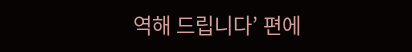역해 드립니다’ 편에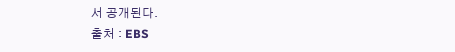서 공개된다.
출처 : EBS